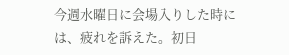今週水曜日に会場入りした時には、疲れを訴えた。初日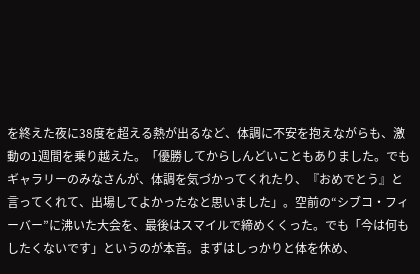を終えた夜に38度を超える熱が出るなど、体調に不安を抱えながらも、激動の1週間を乗り越えた。「優勝してからしんどいこともありました。でもギャラリーのみなさんが、体調を気づかってくれたり、『おめでとう』と言ってくれて、出場してよかったなと思いました」。空前の“シブコ・フィーバー”に沸いた大会を、最後はスマイルで締めくくった。でも「今は何もしたくないです」というのが本音。まずはしっかりと体を休め、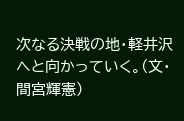次なる決戦の地・軽井沢へと向かっていく。(文・間宮輝憲)